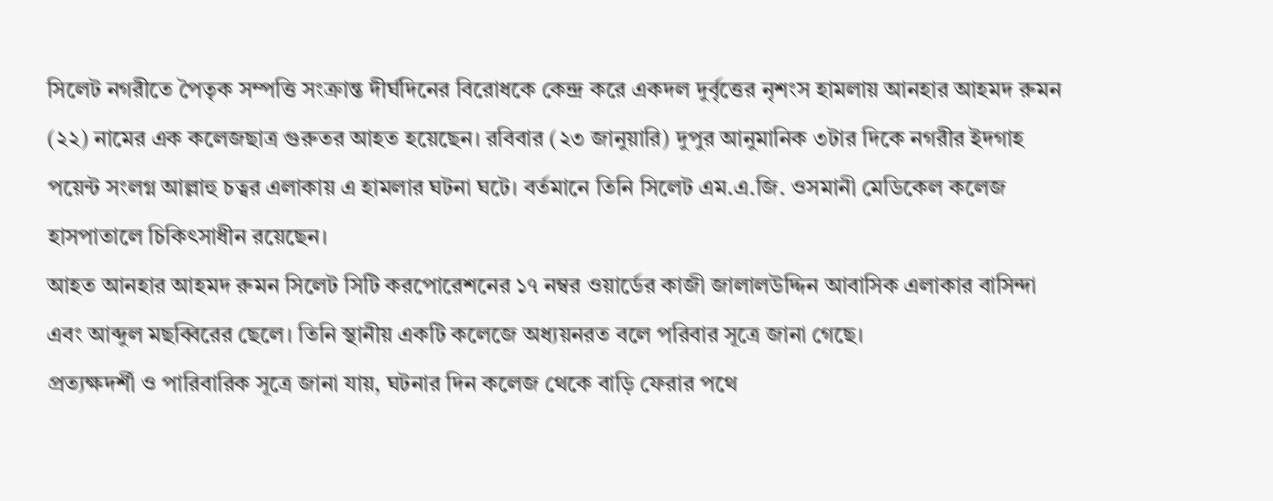সিলেট নগরীতে পৈতৃক সম্পত্তি সংক্রান্ত দীর্ঘদিনের বিরোধকে কেন্দ্র করে একদল দুর্বৃত্তের নৃশংস হামলায় আনহার আহমদ রুমন (২২) নামের এক কলেজছাত্র গুরুতর আহত হয়েছেন। রবিবার (২৩ জানুয়ারি) দুপুর আনুমানিক ৩টার দিকে নগরীর ইদগাহ পয়েন্ট সংলগ্ন আল্লাহু চত্বর এলাকায় এ হামলার ঘটনা ঘটে। বর্তমানে তিনি সিলেট এম.এ.জি. ওসমানী মেডিকেল কলেজ হাসপাতালে চিকিৎসাধীন রয়েছেন।
আহত আনহার আহমদ রুমন সিলেট সিটি করপোরেশনের ১৭ নম্বর ওয়ার্ডের কাজী জালালউদ্দিন আবাসিক এলাকার বাসিন্দা এবং আব্দুল মছব্বিরের ছেলে। তিনি স্থানীয় একটি কলেজে অধ্যয়নরত বলে পরিবার সূত্রে জানা গেছে।
প্রত্যক্ষদর্শী ও পারিবারিক সূত্রে জানা যায়, ঘটনার দিন কলেজ থেকে বাড়ি ফেরার পথে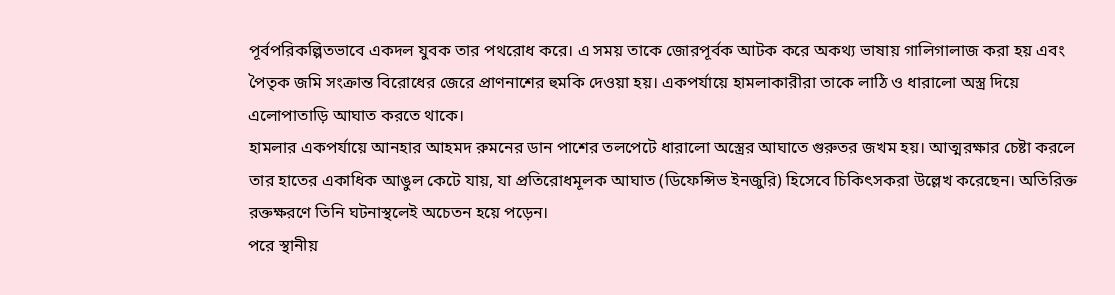পূর্বপরিকল্পিতভাবে একদল যুবক তার পথরোধ করে। এ সময় তাকে জোরপূর্বক আটক করে অকথ্য ভাষায় গালিগালাজ করা হয় এবং পৈতৃক জমি সংক্রান্ত বিরোধের জেরে প্রাণনাশের হুমকি দেওয়া হয়। একপর্যায়ে হামলাকারীরা তাকে লাঠি ও ধারালো অস্ত্র দিয়ে এলোপাতাড়ি আঘাত করতে থাকে।
হামলার একপর্যায়ে আনহার আহমদ রুমনের ডান পাশের তলপেটে ধারালো অস্ত্রের আঘাতে গুরুতর জখম হয়। আত্মরক্ষার চেষ্টা করলে তার হাতের একাধিক আঙুল কেটে যায়, যা প্রতিরোধমূলক আঘাত (ডিফেন্সিভ ইনজুরি) হিসেবে চিকিৎসকরা উল্লেখ করেছেন। অতিরিক্ত রক্তক্ষরণে তিনি ঘটনাস্থলেই অচেতন হয়ে পড়েন।
পরে স্থানীয়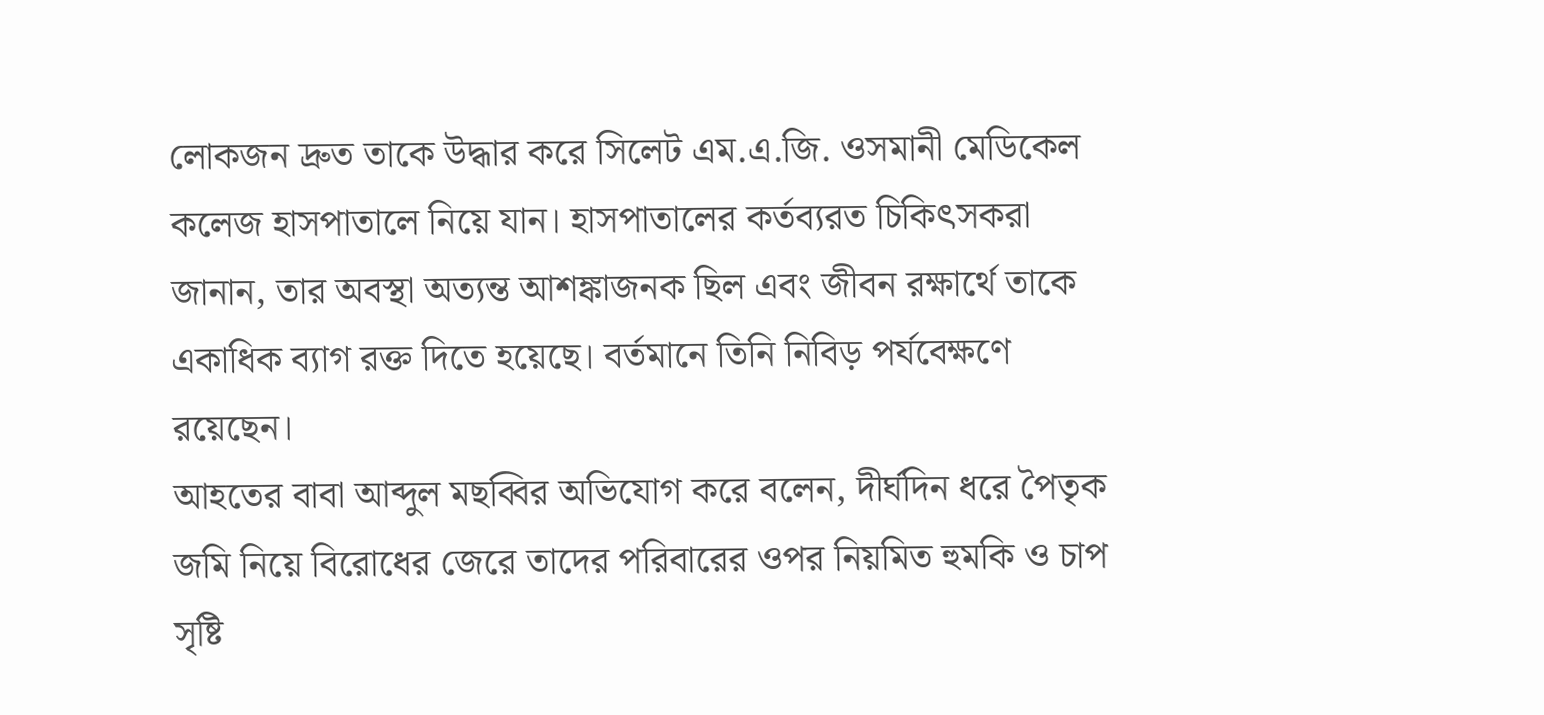লোকজন দ্রুত তাকে উদ্ধার করে সিলেট এম.এ.জি. ওসমানী মেডিকেল কলেজ হাসপাতালে নিয়ে যান। হাসপাতালের কর্তব্যরত চিকিৎসকরা জানান, তার অবস্থা অত্যন্ত আশঙ্কাজনক ছিল এবং জীবন রক্ষার্থে তাকে একাধিক ব্যাগ রক্ত দিতে হয়েছে। বর্তমানে তিনি নিবিড় পর্যবেক্ষণে রয়েছেন।
আহতের বাবা আব্দুল মছব্বির অভিযোগ করে বলেন, দীর্ঘদিন ধরে পৈতৃক জমি নিয়ে বিরোধের জেরে তাদের পরিবারের ওপর নিয়মিত হুমকি ও চাপ সৃষ্টি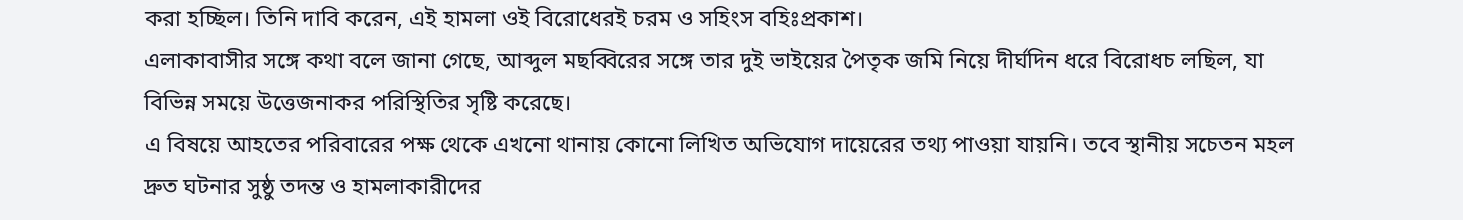করা হচ্ছিল। তিনি দাবি করেন, এই হামলা ওই বিরোধেরই চরম ও সহিংস বহিঃপ্রকাশ।
এলাকাবাসীর সঙ্গে কথা বলে জানা গেছে, আব্দুল মছব্বিরের সঙ্গে তার দুই ভাইয়ের পৈতৃক জমি নিয়ে দীর্ঘদিন ধরে বিরোধচ লছিল, যা বিভিন্ন সময়ে উত্তেজনাকর পরিস্থিতির সৃষ্টি করেছে।
এ বিষয়ে আহতের পরিবারের পক্ষ থেকে এখনো থানায় কোনো লিখিত অভিযোগ দায়েরের তথ্য পাওয়া যায়নি। তবে স্থানীয় সচেতন মহল দ্রুত ঘটনার সুষ্ঠু তদন্ত ও হামলাকারীদের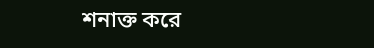শনাক্ত করে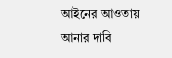আইনের আওতায় আনার দাবি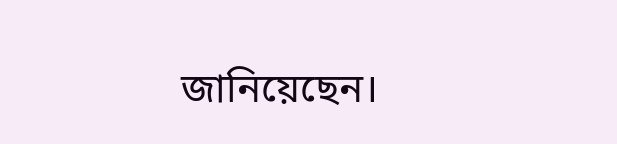জানিয়েছেন।